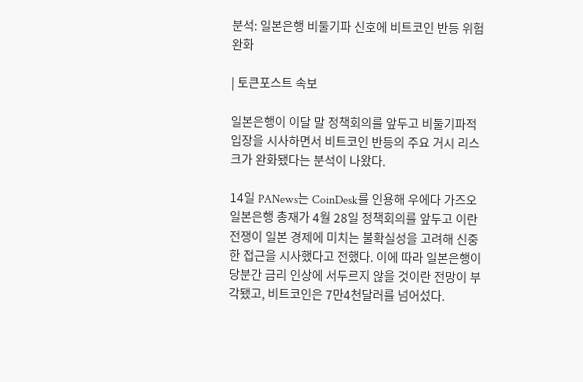분석: 일본은행 비둘기파 신호에 비트코인 반등 위험 완화

| 토큰포스트 속보

일본은행이 이달 말 정책회의를 앞두고 비둘기파적 입장을 시사하면서 비트코인 반등의 주요 거시 리스크가 완화됐다는 분석이 나왔다.

14일 PANews는 CoinDesk를 인용해 우에다 가즈오 일본은행 총재가 4월 28일 정책회의를 앞두고 이란 전쟁이 일본 경제에 미치는 불확실성을 고려해 신중한 접근을 시사했다고 전했다. 이에 따라 일본은행이 당분간 금리 인상에 서두르지 않을 것이란 전망이 부각됐고, 비트코인은 7만4천달러를 넘어섰다.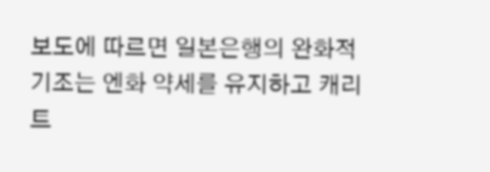보도에 따르면 일본은행의 완화적 기조는 엔화 약세를 유지하고 캐리 트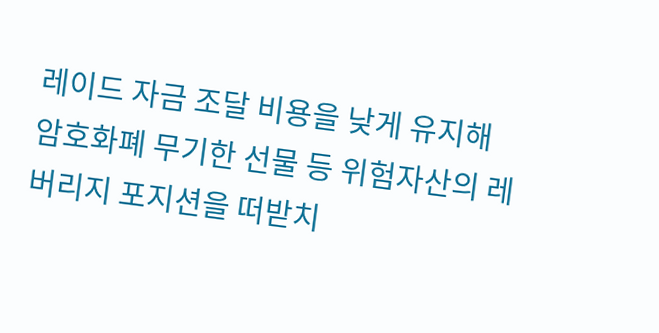레이드 자금 조달 비용을 낮게 유지해 암호화폐 무기한 선물 등 위험자산의 레버리지 포지션을 떠받치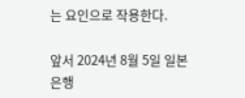는 요인으로 작용한다.

앞서 2024년 8월 5일 일본은행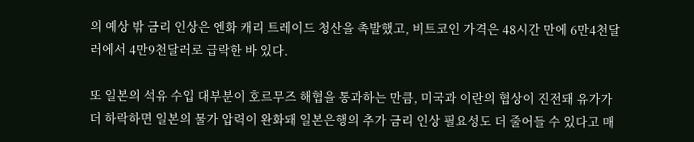의 예상 밖 금리 인상은 엔화 캐리 트레이드 청산을 촉발했고, 비트코인 가격은 48시간 만에 6만4천달러에서 4만9천달러로 급락한 바 있다.

또 일본의 석유 수입 대부분이 호르무즈 해협을 통과하는 만큼, 미국과 이란의 협상이 진전돼 유가가 더 하락하면 일본의 물가 압력이 완화돼 일본은행의 추가 금리 인상 필요성도 더 줄어들 수 있다고 매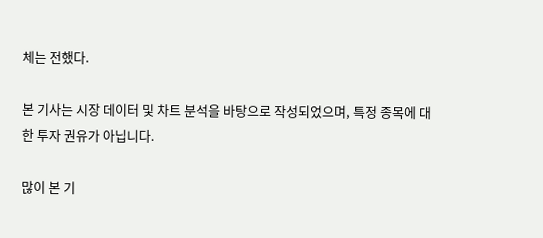체는 전했다.

본 기사는 시장 데이터 및 차트 분석을 바탕으로 작성되었으며, 특정 종목에 대한 투자 권유가 아닙니다.

많이 본 기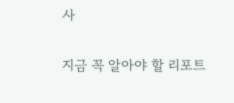사

지금 꼭 알아야 할 리포트